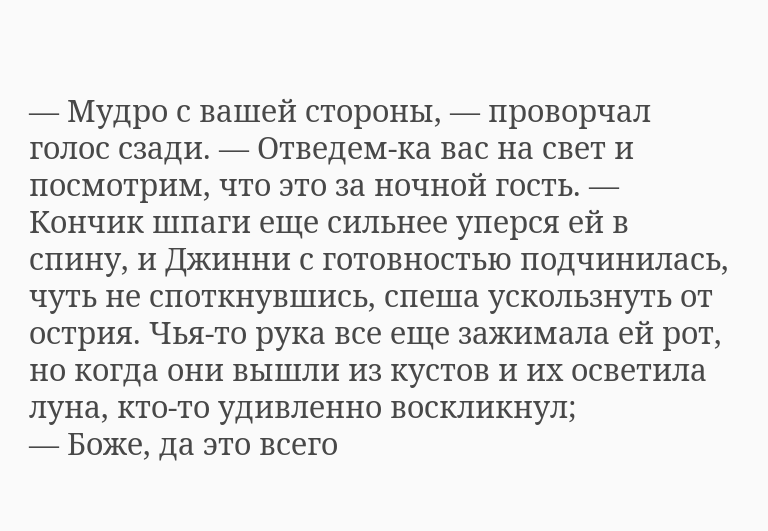— Мудро с вашей стороны, — проворчал голос сзади. — Отведем-ка вас на свет и посмотрим, что это за ночной гость. — Кончик шпаги еще сильнее уперся ей в спину, и Джинни с готовностью подчинилась, чуть не споткнувшись, спеша ускользнуть от острия. Чья-то рука все еще зажимала ей рот, но когда они вышли из кустов и их осветила луна, кто-то удивленно воскликнул;
— Боже, да это всего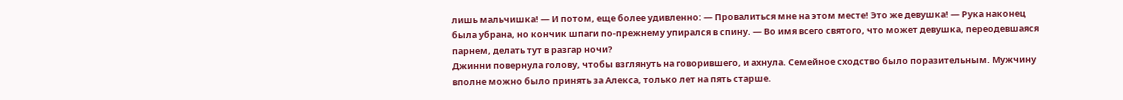лишь мальчишка! — И потом, еще более удивленно: — Провалиться мне на этом месте! Это же девушка! — Рука наконец была убрана, но кончик шпаги по-прежнему упирался в спину. — Во имя всего святого, что может девушка, переодевшаяся парнем, делать тут в разгар ночи?
Джинни повернула голову, чтобы взглянуть на говорившего, и ахнула. Семейное сходство было поразительным. Мужчину вполне можно было принять за Алекса, только лет на пять старше.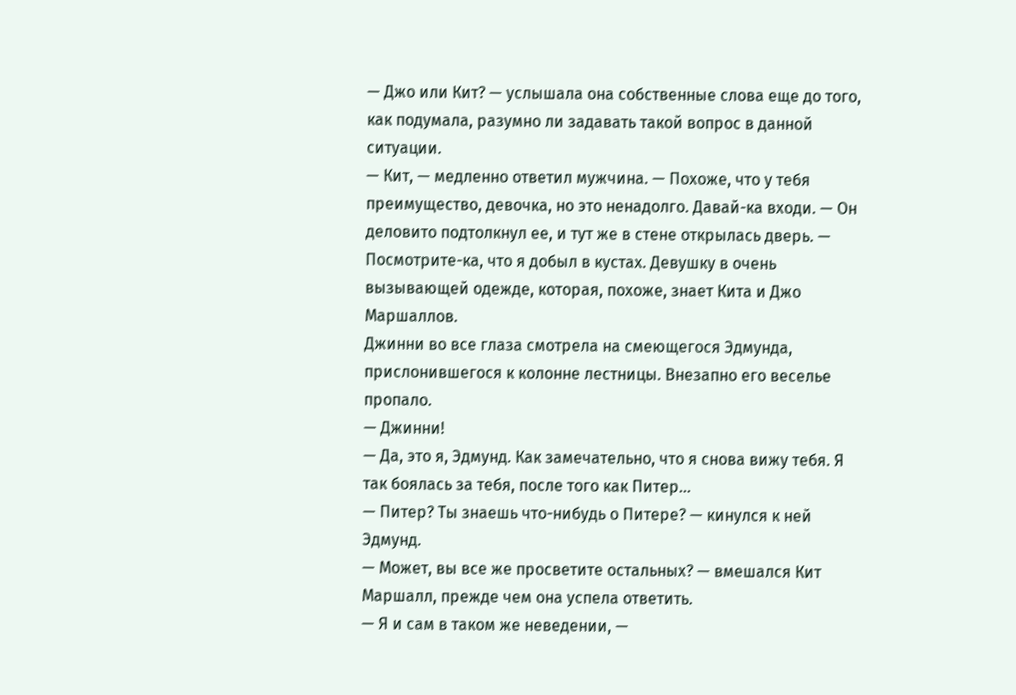— Джо или Кит? — услышала она собственные слова еще до того, как подумала, разумно ли задавать такой вопрос в данной ситуации.
— Кит, — медленно ответил мужчина. — Похоже, что у тебя преимущество, девочка, но это ненадолго. Давай-ка входи. — Он деловито подтолкнул ее, и тут же в стене открылась дверь. — Посмотрите-ка, что я добыл в кустах. Девушку в очень вызывающей одежде, которая, похоже, знает Кита и Джо Маршаллов.
Джинни во все глаза смотрела на смеющегося Эдмунда, прислонившегося к колонне лестницы. Внезапно его веселье пропало.
— Джинни!
— Да, это я, Эдмунд. Как замечательно, что я снова вижу тебя. Я так боялась за тебя, после того как Питер…
— Питер? Ты знаешь что-нибудь о Питере? — кинулся к ней Эдмунд.
— Может, вы все же просветите остальных? — вмешался Кит Маршалл, прежде чем она успела ответить.
— Я и сам в таком же неведении, —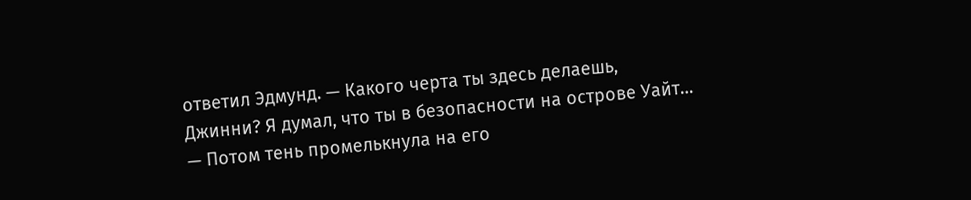ответил Эдмунд. — Какого черта ты здесь делаешь, Джинни? Я думал, что ты в безопасности на острове Уайт… — Потом тень промелькнула на его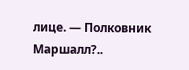лице. — Полковник Маршалл?..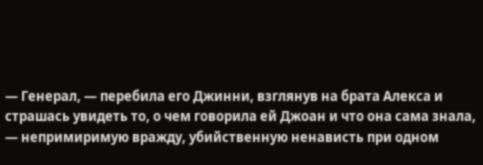— Генерал, — перебила его Джинни, взглянув на брата Алекса и страшась увидеть то, о чем говорила ей Джоан и что она сама знала, — непримиримую вражду, убийственную ненависть при одном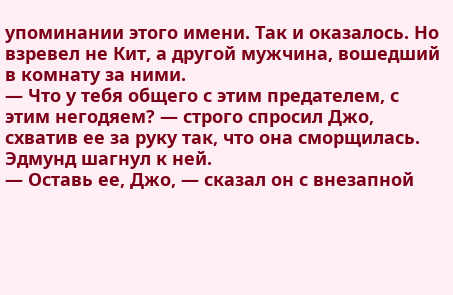упоминании этого имени. Так и оказалось. Но взревел не Кит, а другой мужчина, вошедший в комнату за ними.
— Что у тебя общего с этим предателем, с этим негодяем? — строго спросил Джо, схватив ее за руку так, что она сморщилась. Эдмунд шагнул к ней.
— Оставь ее, Джо, — сказал он с внезапной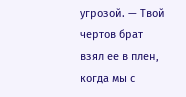угрозой. — Твой чертов брат взял ее в плен, когда мы с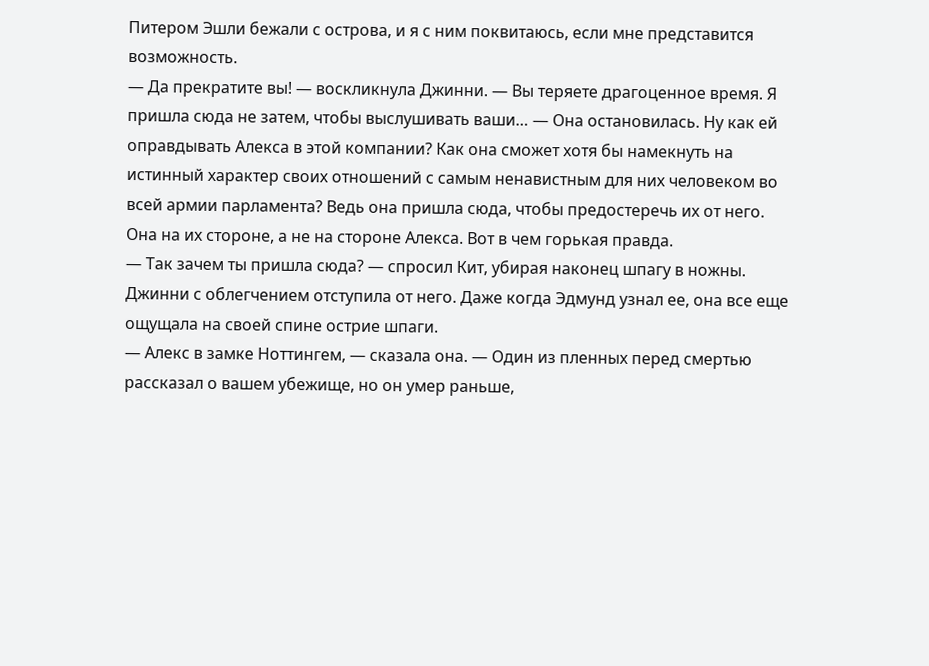Питером Эшли бежали с острова, и я с ним поквитаюсь, если мне представится возможность.
— Да прекратите вы! — воскликнула Джинни. — Вы теряете драгоценное время. Я пришла сюда не затем, чтобы выслушивать ваши… — Она остановилась. Ну как ей оправдывать Алекса в этой компании? Как она сможет хотя бы намекнуть на истинный характер своих отношений с самым ненавистным для них человеком во всей армии парламента? Ведь она пришла сюда, чтобы предостеречь их от него. Она на их стороне, а не на стороне Алекса. Вот в чем горькая правда.
— Так зачем ты пришла сюда? — спросил Кит, убирая наконец шпагу в ножны.
Джинни с облегчением отступила от него. Даже когда Эдмунд узнал ее, она все еще ощущала на своей спине острие шпаги.
— Алекс в замке Ноттингем, — сказала она. — Один из пленных перед смертью рассказал о вашем убежище, но он умер раньше,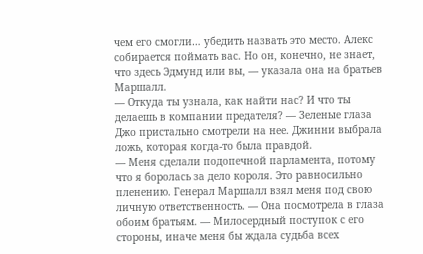чем его смогли… убедить назвать это место. Алекс собирается поймать вас. Но он, конечно, не знает, что здесь Эдмунд или вы, — указала она на братьев Маршалл.
— Откуда ты узнала, как найти нас? И что ты делаешь в компании предателя? — Зеленые глаза Джо пристально смотрели на нее. Джинни выбрала ложь, которая когда-то была правдой.
— Меня сделали подопечной парламента, потому что я боролась за дело короля. Это равносильно пленению. Генерал Маршалл взял меня под свою личную ответственность. — Она посмотрела в глаза обоим братьям. — Милосердный поступок с его стороны, иначе меня бы ждала судьба всех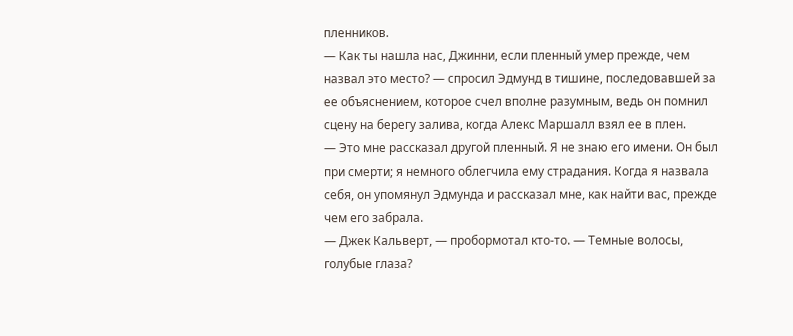пленников.
— Как ты нашла нас, Джинни, если пленный умер прежде, чем назвал это место? — спросил Эдмунд в тишине, последовавшей за ее объяснением, которое счел вполне разумным, ведь он помнил сцену на берегу залива, когда Алекс Маршалл взял ее в плен.
— Это мне рассказал другой пленный. Я не знаю его имени. Он был при смерти; я немного облегчила ему страдания. Когда я назвала себя, он упомянул Эдмунда и рассказал мне, как найти вас, прежде чем его забрала.
— Джек Кальверт, — пробормотал кто-то. — Темные волосы, голубые глаза?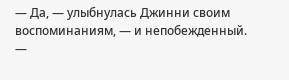— Да, — улыбнулась Джинни своим воспоминаниям, — и непобежденный.
—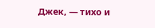Джек, — тихо и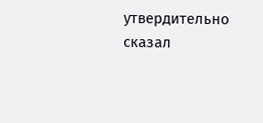утвердительно сказал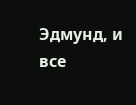Эдмунд, и все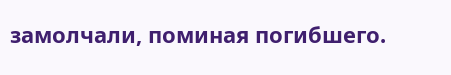замолчали, поминая погибшего.